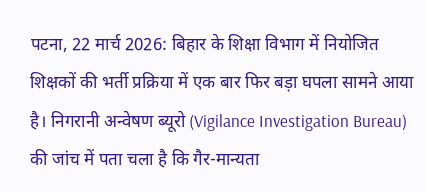पटना, 22 मार्च 2026: बिहार के शिक्षा विभाग में नियोजित शिक्षकों की भर्ती प्रक्रिया में एक बार फिर बड़ा घपला सामने आया है। निगरानी अन्वेषण ब्यूरो (Vigilance Investigation Bureau) की जांच में पता चला है कि गैर-मान्यता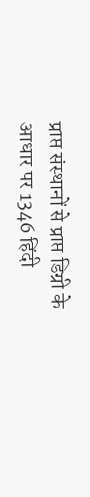प्राप्त संस्थानों से प्राप्त डिग्री के आधार पर 1346 हिंदी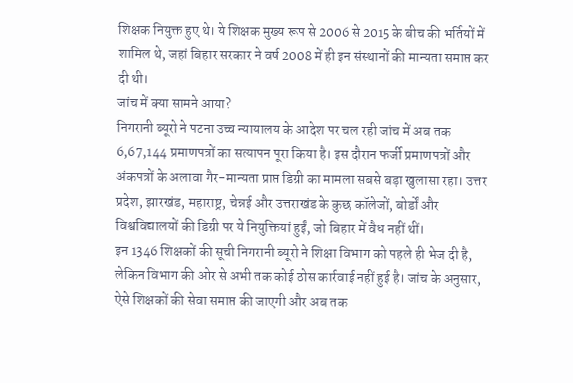शिक्षक नियुक्त हुए थे। ये शिक्षक मुख्य रूप से 2006 से 2015 के बीच की भर्तियों में शामिल थे, जहां बिहार सरकार ने वर्ष 2008 में ही इन संस्थानों की मान्यता समाप्त कर दी थी।
जांच में क्या सामने आया?
निगरानी ब्यूरो ने पटना उच्च न्यायालय के आदेश पर चल रही जांच में अब तक 6,67,144 प्रमाणपत्रों का सत्यापन पूरा किया है। इस दौरान फर्जी प्रमाणपत्रों और अंकपत्रों के अलावा गैर-मान्यता प्राप्त डिग्री का मामला सबसे बड़ा खुलासा रहा। उत्तर प्रदेश, झारखंड, महाराष्ट्र, चेन्नई और उत्तराखंड के कुछ कॉलेजों, बोर्डों और विश्वविद्यालयों की डिग्री पर ये नियुक्तियां हुईं, जो बिहार में वैध नहीं थीं।
इन 1346 शिक्षकों की सूची निगरानी ब्यूरो ने शिक्षा विभाग को पहले ही भेज दी है, लेकिन विभाग की ओर से अभी तक कोई ठोस कार्रवाई नहीं हुई है। जांच के अनुसार, ऐसे शिक्षकों की सेवा समाप्त की जाएगी और अब तक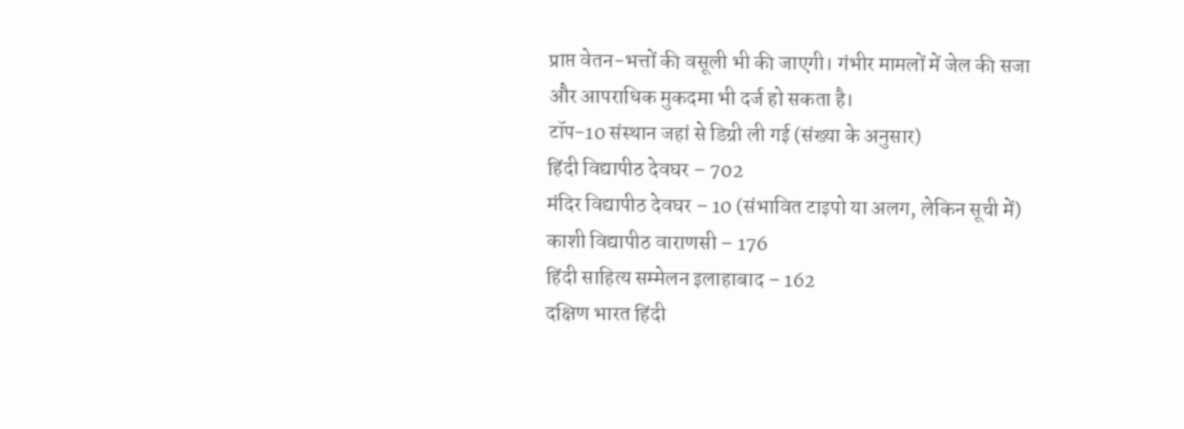प्राप्त वेतन-भत्तों की वसूली भी की जाएगी। गंभीर मामलों में जेल की सजा और आपराधिक मुकदमा भी दर्ज हो सकता है।
टॉप-10 संस्थान जहां से डिग्री ली गई (संख्या के अनुसार)
हिंदी विद्यापीठ देवघर – 702
मंदिर विद्यापीठ देवघर – 10 (संभावित टाइपो या अलग, लेकिन सूची में)
काशी विद्यापीठ वाराणसी – 176
हिंदी साहित्य सम्मेलन इलाहाबाद – 162
दक्षिण भारत हिंदी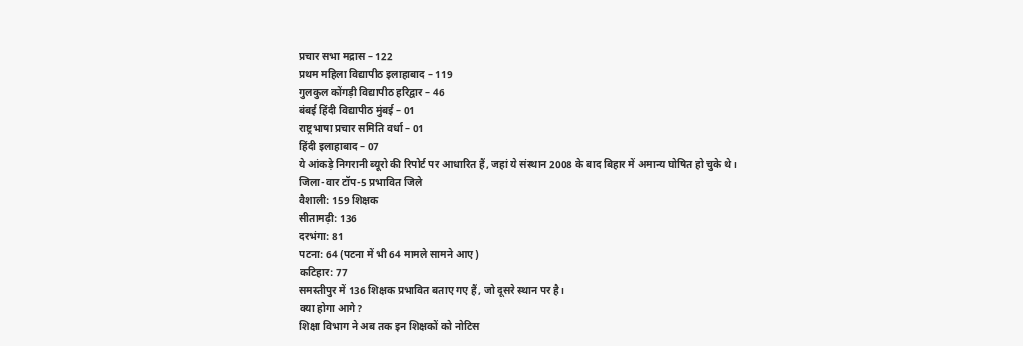प्रचार सभा मद्रास – 122
प्रथम महिला विद्यापीठ इलाहाबाद – 119
गुलकुल कोंगड़ी विद्यापीठ हरिद्वार – 46
बंबई हिंदी विद्यापीठ मुंबई – 01
राष्ट्रभाषा प्रचार समिति वर्धा – 01
हिंदी इलाहाबाद – 07
ये आंकड़े निगरानी ब्यूरो की रिपोर्ट पर आधारित हैं, जहां ये संस्थान 2008 के बाद बिहार में अमान्य घोषित हो चुके थे।
जिला-वार टॉप-5 प्रभावित जिले
वैशाली: 159 शिक्षक
सीतामढ़ी: 136
दरभंगा: 81
पटना: 64 (पटना में भी 64 मामले सामने आए)
कटिहार: 77
समस्तीपुर में 136 शिक्षक प्रभावित बताए गए हैं, जो दूसरे स्थान पर है।
क्या होगा आगे?
शिक्षा विभाग ने अब तक इन शिक्षकों को नोटिस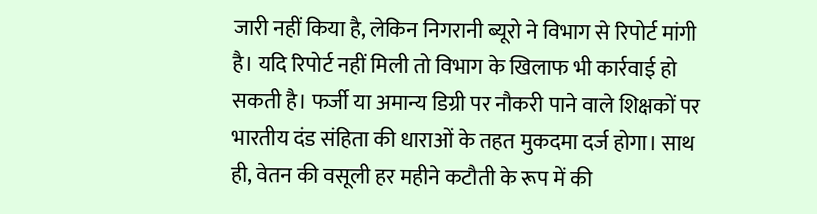जारी नहीं किया है, लेकिन निगरानी ब्यूरो ने विभाग से रिपोर्ट मांगी है। यदि रिपोर्ट नहीं मिली तो विभाग के खिलाफ भी कार्रवाई हो सकती है। फर्जी या अमान्य डिग्री पर नौकरी पाने वाले शिक्षकों पर भारतीय दंड संहिता की धाराओं के तहत मुकदमा दर्ज होगा। साथ ही, वेतन की वसूली हर महीने कटौती के रूप में की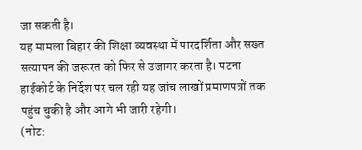जा सकती है।
यह मामला बिहार की शिक्षा व्यवस्था में पारदर्शिता और सख्त सत्यापन की जरूरत को फिर से उजागर करता है। पटना हाईकोर्ट के निर्देश पर चल रही यह जांच लाखों प्रमाणपत्रों तक पहुंच चुकी है और आगे भी जारी रहेगी।
(नोट: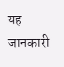यह जानकारी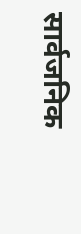सार्वजनिक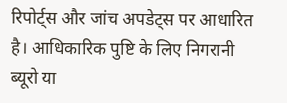रिपोर्ट्स और जांच अपडेट्स पर आधारित है। आधिकारिक पुष्टि के लिए निगरानी ब्यूरो या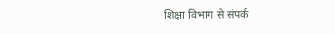शिक्षा विभाग से संपर्क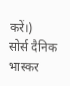करें।)
सोर्स दैनिक भास्कर